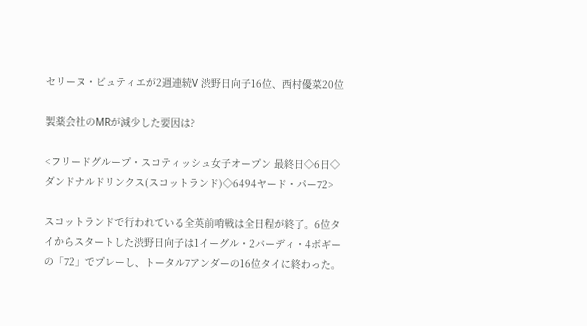セリーヌ・ビュティエが2週連続V 渋野日向子16位、西村優菜20位

製薬会社のMRが減少した要因は?

<フリードグループ・スコティッシュ女子オープン 最終日◇6日◇ダンドナルドリンクス(スコットランド)◇6494ヤード・パー72>

スコットランドで行われている全英前哨戦は全日程が終了。6位タイからスタートした渋野日向子は1イーグル・2バーディ・4ボギーの「72」でプレーし、トータル7アンダーの16位タイに終わった。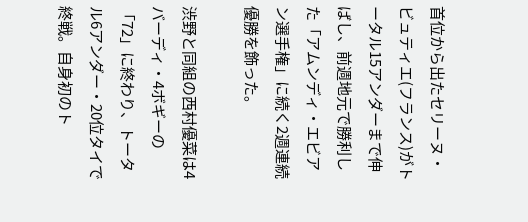首位から出たセリーヌ・ビュティエ(フランス)がトータル15アンダーまで伸ばし、前週地元で勝利した「アムンディ・エビアン選手権」に続く2週連続優勝を飾った。

渋野と同組の西村優菜は4バーディ・4ボギーの「72」に終わり、トータル6アンダー・20位タイで終戦。自身初のト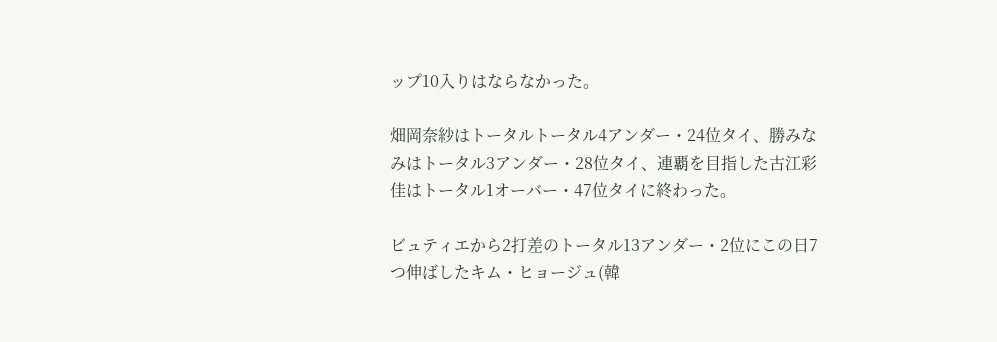ップ10入りはならなかった。

畑岡奈紗はトータルトータル4アンダー・24位タイ、勝みなみはトータル3アンダー・28位タイ、連覇を目指した古江彩佳はトータル1オーバー・47位タイに終わった。

ビュティエから2打差のトータル13アンダー・2位にこの日7つ伸ばしたキム・ヒョージュ(韓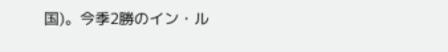国)。今季2勝のイン・ル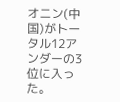オニン(中国)がトータル12アンダーの3位に入った。